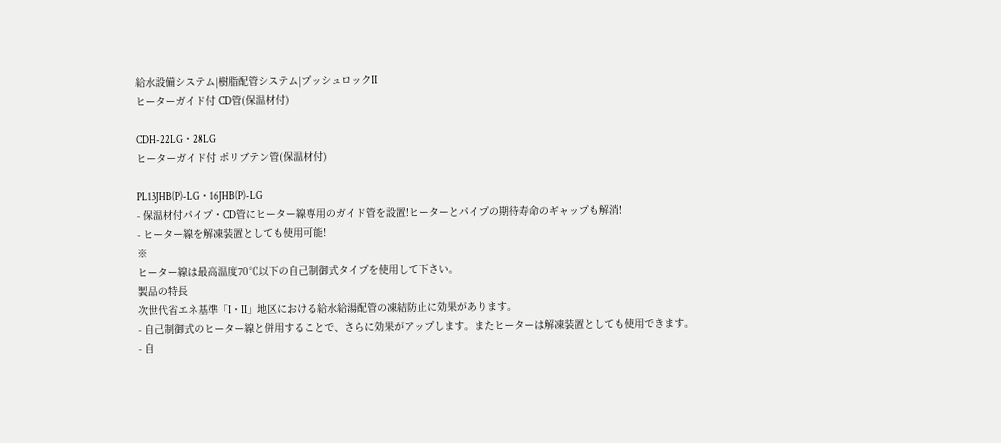給水設備システム|樹脂配管システム|プッシュロックII
ヒーターガイド付 CD管(保温材付)

CDH-22LG・28LG
ヒーターガイド付 ポリブテン管(保温材付)

PL13JHB(P)-LG・16JHB(P)-LG
- 保温材付パイプ・CD管にヒーター線専用のガイド管を設置!ヒーターとパイプの期待寿命のギャップも解消!
- ヒーター線を解凍装置としても使用可能!
※
ヒーター線は最高温度70℃以下の自己制御式タイプを使用して下さい。
製品の特長
次世代省エネ基準「I・II」地区における給水給湯配管の凍結防止に効果があります。
- 自己制御式のヒーター線と併用することで、さらに効果がアップします。またヒーターは解凍装置としても使用できます。
- 自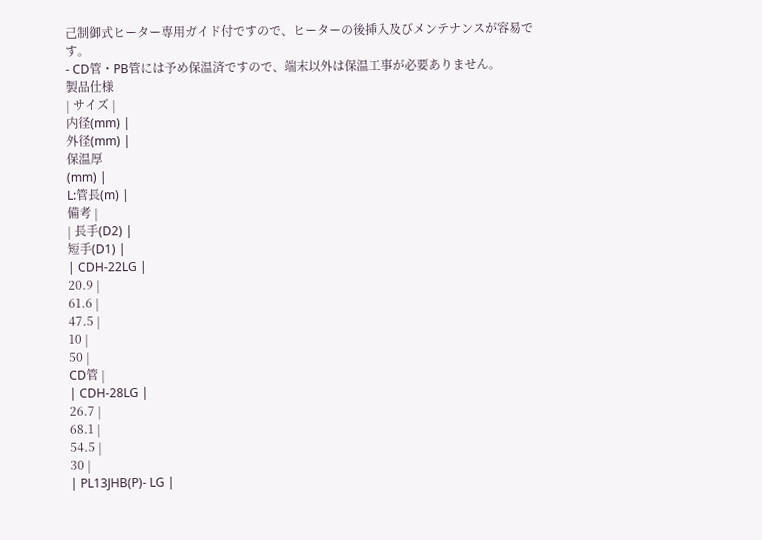己制御式ヒーター専用ガイド付ですので、ヒーターの後挿入及びメンテナンスが容易です。
- CD管・PB管には予め保温済ですので、端末以外は保温工事が必要ありません。
製品仕様
| サイズ |
内径(mm) |
外径(mm) |
保温厚
(mm) |
L:管長(m) |
備考 |
| 長手(D2) |
短手(D1) |
| CDH-22LG |
20.9 |
61.6 |
47.5 |
10 |
50 |
CD管 |
| CDH-28LG |
26.7 |
68.1 |
54.5 |
30 |
| PL13JHB(P)- LG |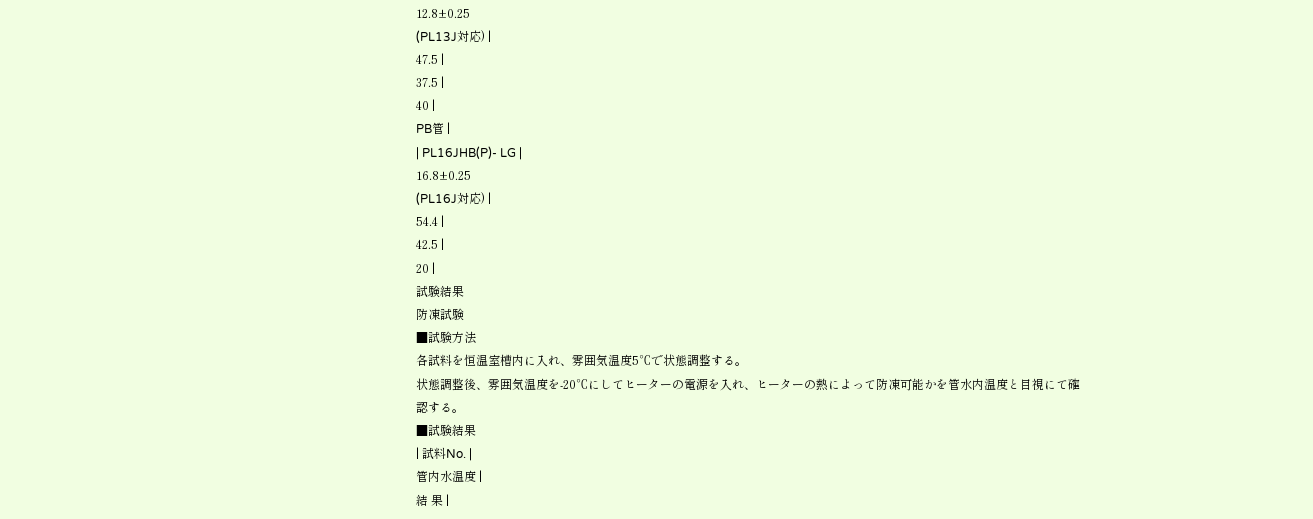12.8±0.25
(PL13J対応) |
47.5 |
37.5 |
40 |
PB管 |
| PL16JHB(P)- LG |
16.8±0.25
(PL16J対応) |
54.4 |
42.5 |
20 |
試験結果
防凍試験
■試験方法
各試料を恒温室槽内に入れ、雰囲気温度5℃で状態調整する。
状態調整後、雰囲気温度を-20℃にしてヒーターの電源を入れ、ヒーターの熱によって防凍可能かを管水内温度と目視にて確認する。
■試験結果
| 試料No. |
管内水温度 |
結 果 |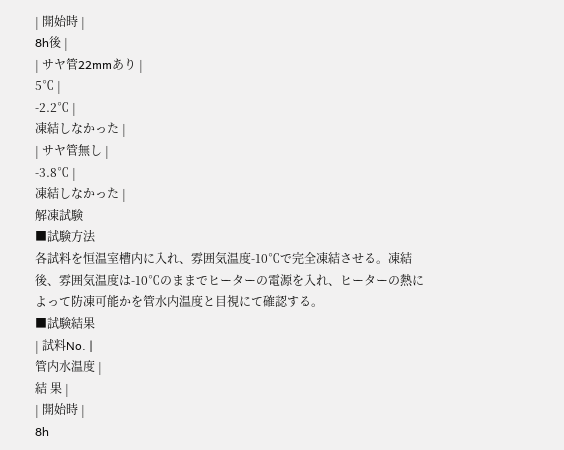| 開始時 |
8h後 |
| サヤ管22mmあり |
5℃ |
-2.2℃ |
凍結しなかった |
| サヤ管無し |
-3.8℃ |
凍結しなかった |
解凍試験
■試験方法
各試料を恒温室槽内に入れ、雰囲気温度-10℃で完全凍結させる。凍結後、雰囲気温度は-10℃のままでヒーターの電源を入れ、ヒーターの熱によって防凍可能かを管水内温度と目視にて確認する。
■試験結果
| 試料No. |
管内水温度 |
結 果 |
| 開始時 |
8h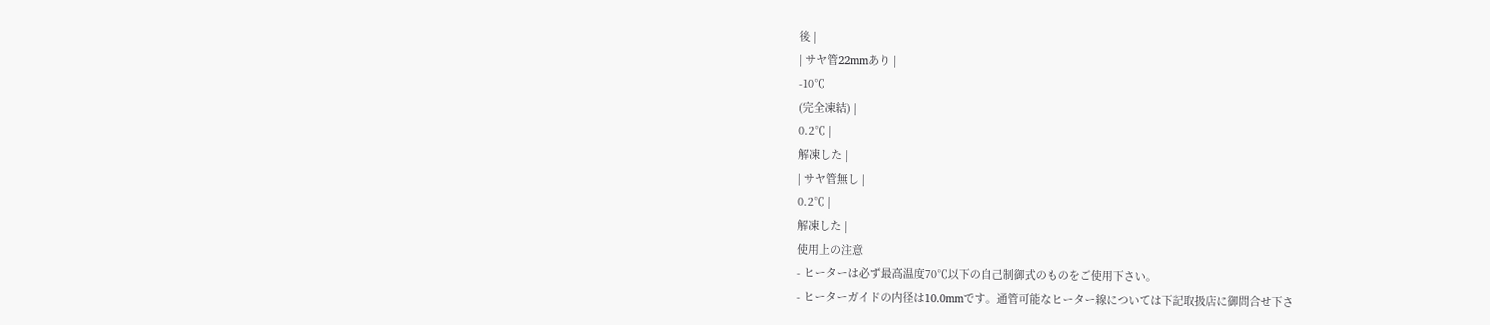後 |
| サヤ管22mmあり |
-10℃
(完全凍結) |
0.2℃ |
解凍した |
| サヤ管無し |
0.2℃ |
解凍した |
使用上の注意
- ヒーターは必ず最高温度70℃以下の自己制御式のものをご使用下さい。
- ヒーターガイドの内径は10.0mmです。通管可能なヒーター線については下記取扱店に御問合せ下さ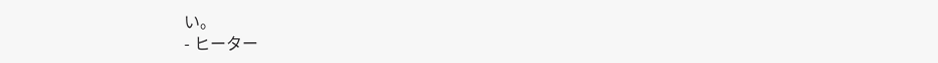い。
- ヒーター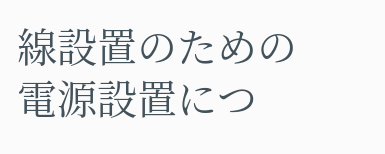線設置のための電源設置につ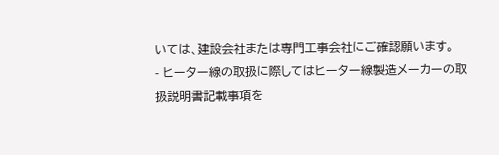いては、建設会社または専門工事会社にご確認願います。
- ヒーター線の取扱に際してはヒーター線製造メーカーの取扱説明書記載事項を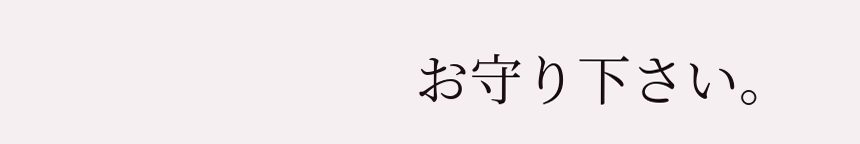お守り下さい。